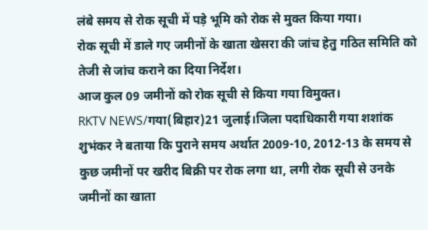लंबे समय से रोक सूची में पड़े भूमि को रोक से मुक्त किया गया।
रोक सूची में डाले गए जमीनों के खाता खेसरा की जांच हेतु गठित समिति को तेजी से जांच कराने का दिया निर्देश।
आज कुल 09 जमीनों को रोक सूची से किया गया विमुक्त।
RKTV NEWS/गया(बिहार)21 जुलाई।जिला पदाधिकारी गया शशांक शुभंकर ने बताया कि पुराने समय अर्थात 2009-10, 2012-13 के समय से कुछ जमीनों पर खरीद बिक्री पर रोक लगा था, लगी रोक सूची से उनके जमीनों का खाता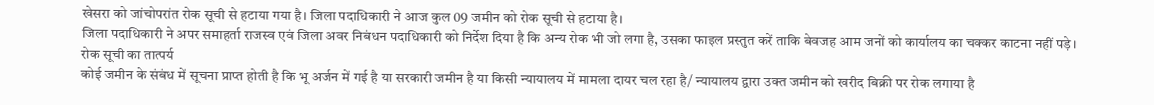खेसरा को जांचोपरांत रोक सूची से हटाया गया है। जिला पदाधिकारी ने आज कुल 09 जमीन को रोक सूची से हटाया है।
जिला पदाधिकारी ने अपर समाहर्ता राजस्व एवं जिला अवर निबंधन पदाधिकारी को निर्देश दिया है कि अन्य रोक भी जो लगा है, उसका फाइल प्रस्तुत करें ताकि बेवजह आम जनों को कार्यालय का चक्कर काटना नहीं पड़े।
रोक सूची का तात्पर्य
कोई जमीन के संबंध में सूचना प्राप्त होती है कि भू अर्जन में गई है या सरकारी जमीन है या किसी न्यायालय में मामला दायर चल रहा है/ न्यायालय द्वारा उक्त जमीन को खरीद बिक्री पर रोक लगाया है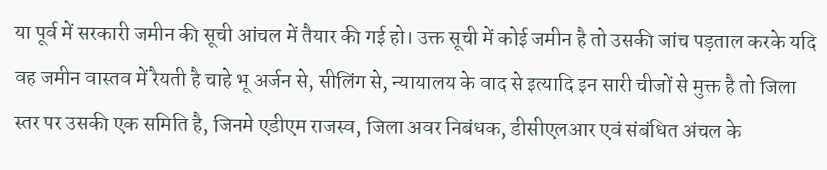या पूर्व में सरकारी जमीन की सूची आंचल में तैयार की गई हो। उक्त सूची में कोई जमीन है तो उसकी जांच पड़ताल करके यदि वह जमीन वास्तव में रैयती है चाहे भू अर्जन से, सीलिंग से, न्यायालय के वाद से इत्यादि इन सारी चीजों से मुक्त है तो जिला स्तर पर उसकी एक समिति है, जिनमे एडीएम राजस्व, जिला अवर निबंधक, डीसीएलआर एवं संबंधित अंचल के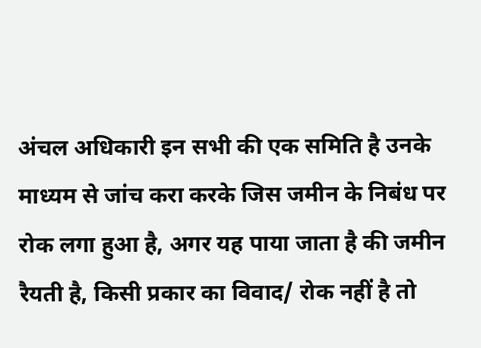अंचल अधिकारी इन सभी की एक समिति है उनके माध्यम से जांच करा करके जिस जमीन के निबंध पर रोक लगा हुआ है, अगर यह पाया जाता है की जमीन रैयती है, किसी प्रकार का विवाद/ रोक नहीं है तो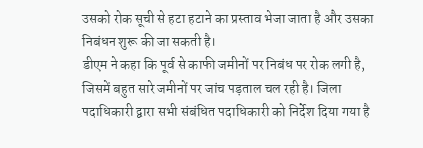उसको रोक सूची से हटा हटाने का प्रस्ताव भेजा जाता है और उसका निबंधन शुरू की जा सकती है।
डीएम ने कहा कि पूर्व से काफी जमीनों पर निबंध पर रोक लगी है, जिसमें बहुत सारे जमीनों पर जांच पड़ताल चल रही है। जिला पदाधिकारी द्वारा सभी संबंधित पदाधिकारी को निर्देश दिया गया है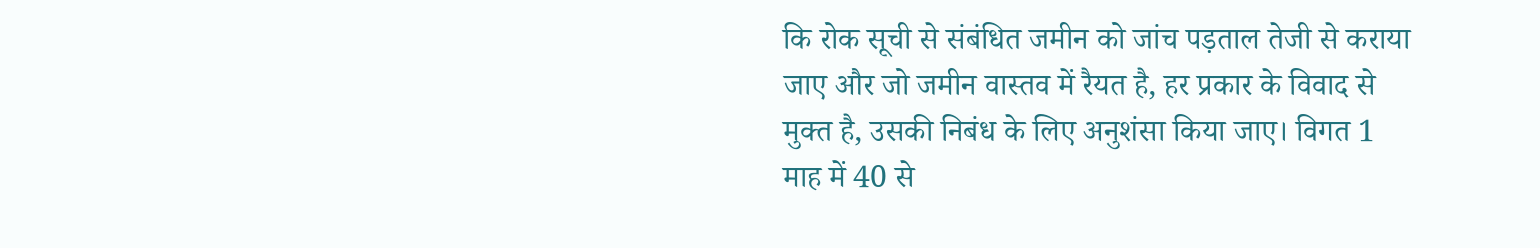कि रोक सूची से संबंधित जमीन को जांच पड़ताल तेजी से कराया जाए और जो जमीन वास्तव में रैयत है, हर प्रकार के विवाद से मुक्त है, उसकी निबंध के लिए अनुशंसा किया जाए। विगत 1 माह में 40 से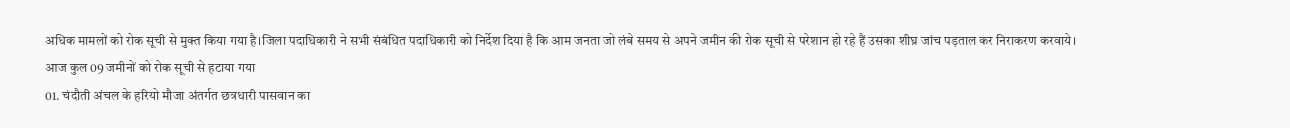अधिक मामलों को रोक सूची से मुक्त किया गया है।जिला पदाधिकारी ने सभी संबंधित पदाधिकारी को निर्देश दिया है कि आम जनता जो लंबे समय से अपने जमीन की रोक सूची से परेशान हो रहे हैं उसका शीघ्र जांच पड़ताल कर निराकरण करवाये।
आज कुल 09 जमीनों को रोक सूची से हटाया गया
01. चंदौती अंचल के हरियो मौजा अंतर्गत छत्रधारी पासवान का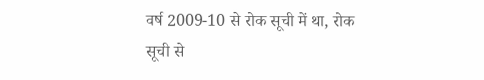वर्ष 2009-10 से रोक सूची में था, रोक सूची से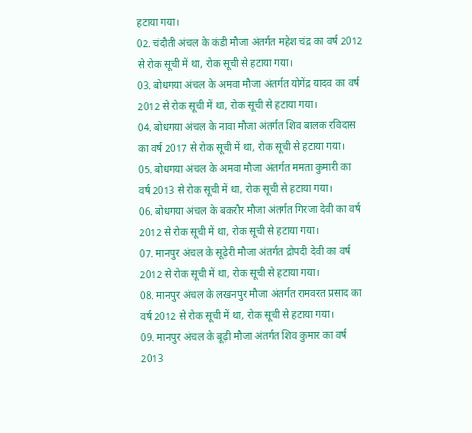हटाया गया।
02. चंदौती अंचल के कंडी मौजा अंतर्गत महेश चंद्र का वर्ष 2012 से रोक सूची में था, रोक सूची से हटाया गया।
03. बोधगया अंचल के अमवा मौजा अंतर्गत योगेंद्र यादव का वर्ष 2012 से रोक सूची में था, रोक सूची से हटाया गया।
04. बोधगया अंचल के नावा मौजा अंतर्गत शिव बालक रविदास का वर्ष 2017 से रोक सूची में था, रोक सूची से हटाया गया।
05. बोधगया अंचल के अमवा मौजा अंतर्गत ममता कुमारी का वर्ष 2013 से रोक सूची में था, रोक सूची से हटाया गया।
06. बोधगया अंचल के बकरौर मौजा अंतर्गत गिरजा देवी का वर्ष 2012 से रोक सूची में था, रोक सूची से हटाया गया।
07. मानपुर अंचल के सूढ़ेरी मौजा अंतर्गत द्रोपदी देवी का वर्ष 2012 से रोक सूची में था, रोक सूची से हटाया गया।
08. मानपुर अंचल के लखनपुर मौजा अंतर्गत रामवरत प्रसाद का वर्ष 2012 से रोक सूची में था, रोक सूची से हटाया गया।
09. मानपुर अंचल के बूढ़ी मौजा अंतर्गत शिव कुमार का वर्ष 2013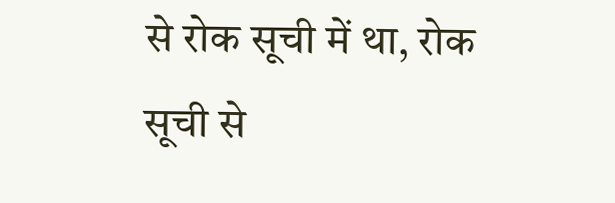से रोक सूची में था, रोक सूची से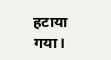हटाया गया।